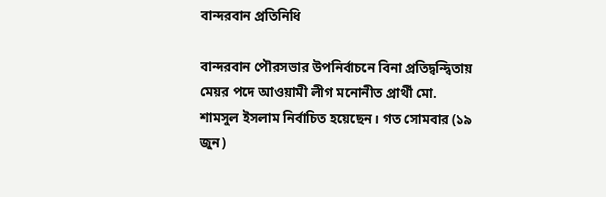বান্দরবান প্রতিনিধি

বান্দরবান পৌরসভার উপনির্বাচনে বিনা প্রতিদ্বন্দ্বিতায় মেয়র পদে আওয়ামী লীগ মনোনীত প্রার্থী মো. শামসুল ইসলাম নির্বাচিত হয়েছেন। গত সোমবার (১৯ জুন)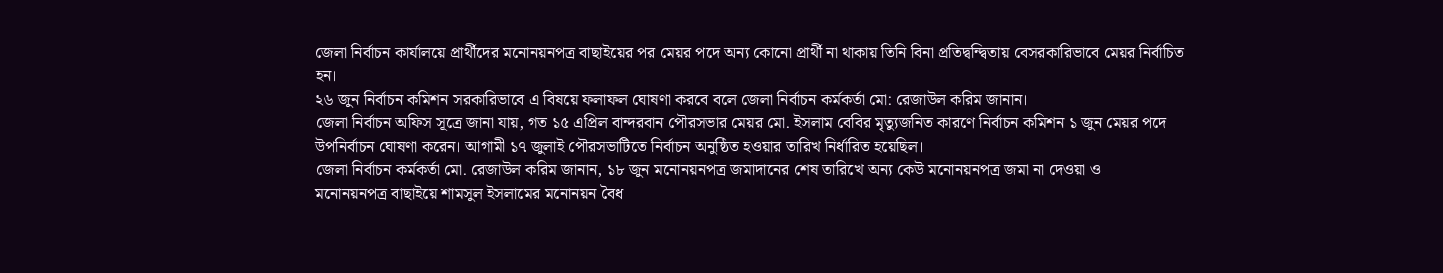জেলা নির্বাচন কার্যালয়ে প্রার্থীদের মনোনয়নপত্র বাছাইয়ের পর মেয়র পদে অন্য কোনো প্রার্থী না থাকায় তিনি বিনা প্রতিদ্বন্দ্বিতায় বেসরকারিভাবে মেয়র নির্বাচিত হন।
২৬ জুন নির্বাচন কমিশন সরকারিভাবে এ বিষয়ে ফলাফল ঘোষণা করবে বলে জেলা নির্বাচন কর্মকর্তা মো: রেজাউল করিম জানান।
জেলা নির্বাচন অফিস সূত্রে জানা যায়, গত ১৫ এপ্রিল বান্দরবান পৌরসভার মেয়র মো. ইসলাম বেবির মৃত্যুজনিত কারণে নির্বাচন কমিশন ১ জুন মেয়র পদে উপনির্বাচন ঘোষণা করেন। আগামী ১৭ জুলাই পৌরসভাটিতে নির্বাচন অনুষ্ঠিত হওয়ার তারিখ নির্ধারিত হয়েছিল।
জেলা নির্বাচন কর্মকর্তা মো. রেজাউল করিম জানান, ১৮ জুন মনোনয়নপত্র জমাদানের শেষ তারিখে অন্য কেউ মনোনয়নপত্র জমা না দেওয়া ও
মনোনয়নপত্র বাছাইয়ে শামসুল ইসলামের মনোনয়ন বৈধ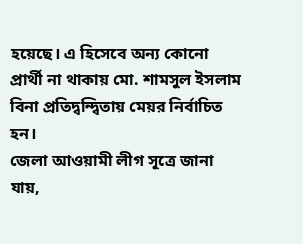হয়েছে। এ হিসেবে অন্য কোনো প্রার্থী না থাকায় মো. শামসুল ইসলাম বিনা প্রতিদ্বন্দ্বিতায় মেয়র নির্বাচিত হন।
জেলা আওয়ামী লীগ সূত্রে জানা যায়,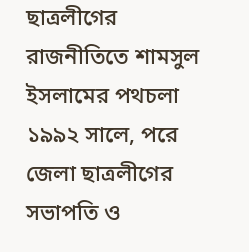ছাত্রলীগের রাজনীতিতে শামসুল ইসলামের পথচলা ১৯৯২ সালে, পরে জেলা ছাত্রলীগের সভাপতি ও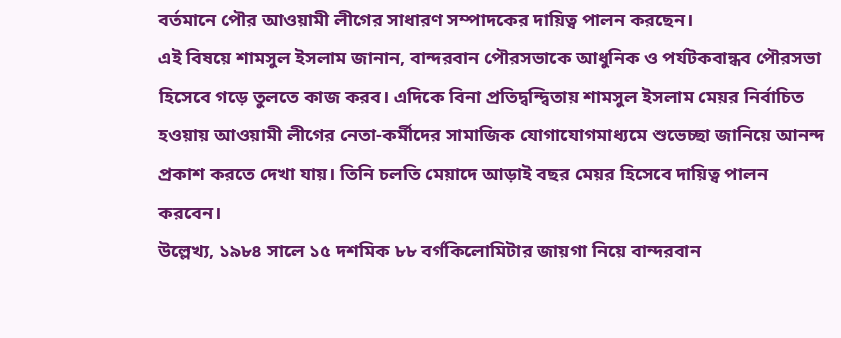বর্তমানে পৌর আওয়ামী লীগের সাধারণ সম্পাদকের দায়িত্ব পালন করছেন।
এই বিষয়ে শামসুল ইসলাম জানান, বান্দরবান পৌরসভাকে আধুনিক ও পর্যটকবান্ধব পৌরসভা হিসেবে গড়ে তুলতে কাজ করব। এদিকে বিনা প্রতিদ্বন্দ্বিতায় শামসুল ইসলাম মেয়র নির্বাচিত হওয়ায় আওয়ামী লীগের নেতা-কর্মীদের সামাজিক যোগাযোগমাধ্যমে শুভেচ্ছা জানিয়ে আনন্দ প্রকাশ করতে দেখা যায়। তিনি চলতি মেয়াদে আড়াই বছর মেয়র হিসেবে দায়িত্ব পালন করবেন।
উল্লেখ্য, ১৯৮৪ সালে ১৫ দশমিক ৮৮ বর্গকিলোমিটার জায়গা নিয়ে বান্দরবান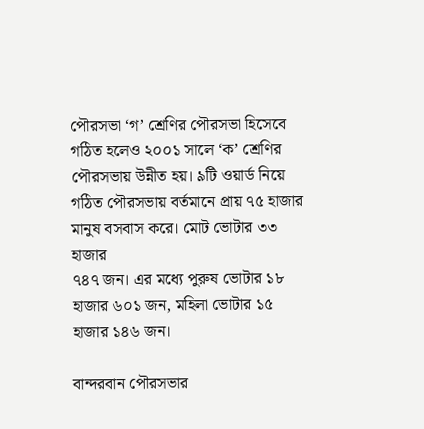পৌরসভা ‘গ’ শ্রেণির পৌরসভা হিসেবে গঠিত হলেও ২০০১ সালে ‘ক’ শ্রেণির পৌরসভায় উন্নীত হয়। ৯টি ওয়ার্ড নিয়ে গঠিত পৌরসভায় বর্তমানে প্রায় ৭৫ হাজার মানুষ বসবাস করে। মোট ভোটার ৩৩ হাজার
৭৪৭ জন। এর মধ্যে পুরুষ ভোটার ১৮ হাজার ৬০১ জন, মহিলা ভোটার ১৫ হাজার ১৪৬ জন।

বান্দরবান পৌরসভার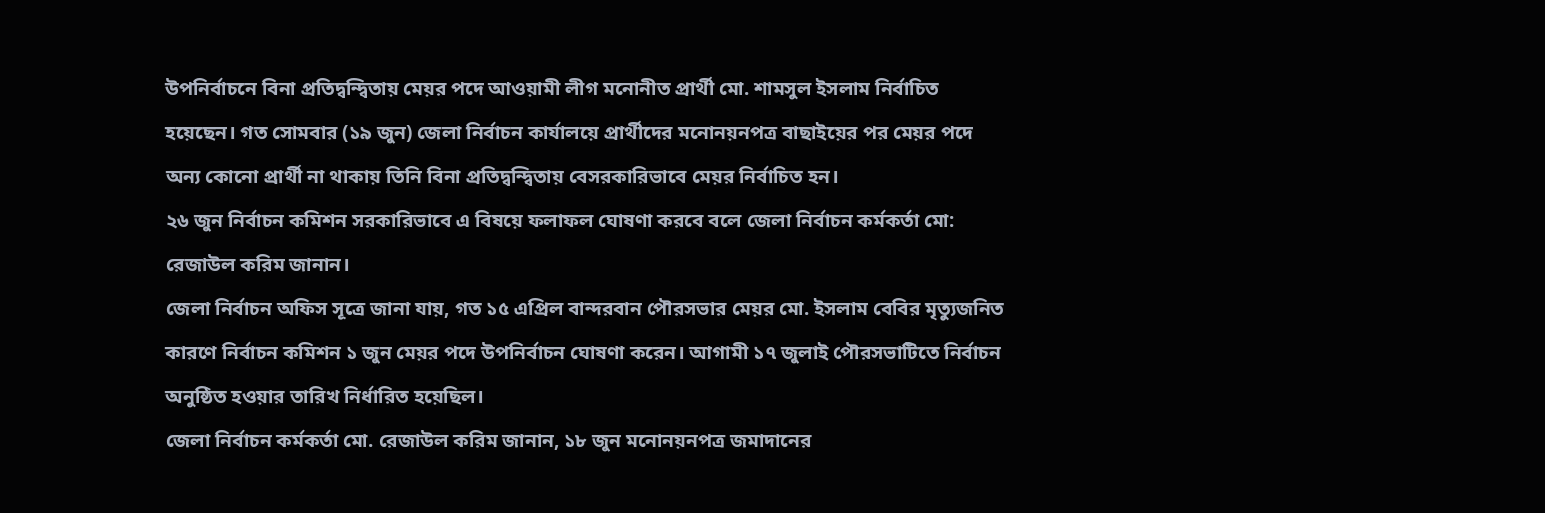উপনির্বাচনে বিনা প্রতিদ্বন্দ্বিতায় মেয়র পদে আওয়ামী লীগ মনোনীত প্রার্থী মো. শামসুল ইসলাম নির্বাচিত হয়েছেন। গত সোমবার (১৯ জুন) জেলা নির্বাচন কার্যালয়ে প্রার্থীদের মনোনয়নপত্র বাছাইয়ের পর মেয়র পদে অন্য কোনো প্রার্থী না থাকায় তিনি বিনা প্রতিদ্বন্দ্বিতায় বেসরকারিভাবে মেয়র নির্বাচিত হন।
২৬ জুন নির্বাচন কমিশন সরকারিভাবে এ বিষয়ে ফলাফল ঘোষণা করবে বলে জেলা নির্বাচন কর্মকর্তা মো: রেজাউল করিম জানান।
জেলা নির্বাচন অফিস সূত্রে জানা যায়, গত ১৫ এপ্রিল বান্দরবান পৌরসভার মেয়র মো. ইসলাম বেবির মৃত্যুজনিত কারণে নির্বাচন কমিশন ১ জুন মেয়র পদে উপনির্বাচন ঘোষণা করেন। আগামী ১৭ জুলাই পৌরসভাটিতে নির্বাচন অনুষ্ঠিত হওয়ার তারিখ নির্ধারিত হয়েছিল।
জেলা নির্বাচন কর্মকর্তা মো. রেজাউল করিম জানান, ১৮ জুন মনোনয়নপত্র জমাদানের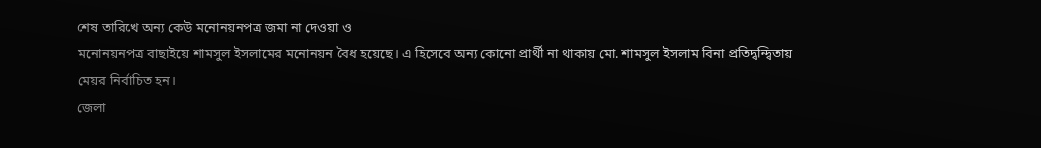শেষ তারিখে অন্য কেউ মনোনয়নপত্র জমা না দেওয়া ও
মনোনয়নপত্র বাছাইয়ে শামসুল ইসলামের মনোনয়ন বৈধ হয়েছে। এ হিসেবে অন্য কোনো প্রার্থী না থাকায় মো. শামসুল ইসলাম বিনা প্রতিদ্বন্দ্বিতায় মেয়র নির্বাচিত হন।
জেলা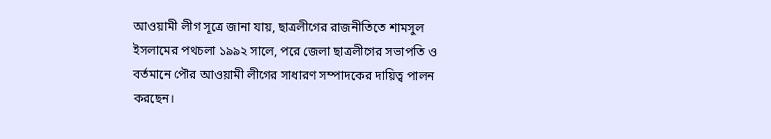আওয়ামী লীগ সূত্রে জানা যায়, ছাত্রলীগের রাজনীতিতে শামসুল ইসলামের পথচলা ১৯৯২ সালে, পরে জেলা ছাত্রলীগের সভাপতি ও বর্তমানে পৌর আওয়ামী লীগের সাধারণ সম্পাদকের দায়িত্ব পালন করছেন।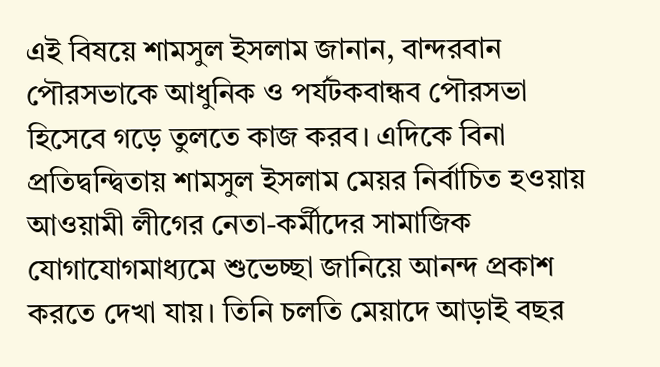এই বিষয়ে শামসুল ইসলাম জানান, বান্দরবান পৌরসভাকে আধুনিক ও পর্যটকবান্ধব পৌরসভা হিসেবে গড়ে তুলতে কাজ করব। এদিকে বিনা প্রতিদ্বন্দ্বিতায় শামসুল ইসলাম মেয়র নির্বাচিত হওয়ায় আওয়ামী লীগের নেতা-কর্মীদের সামাজিক যোগাযোগমাধ্যমে শুভেচ্ছা জানিয়ে আনন্দ প্রকাশ করতে দেখা যায়। তিনি চলতি মেয়াদে আড়াই বছর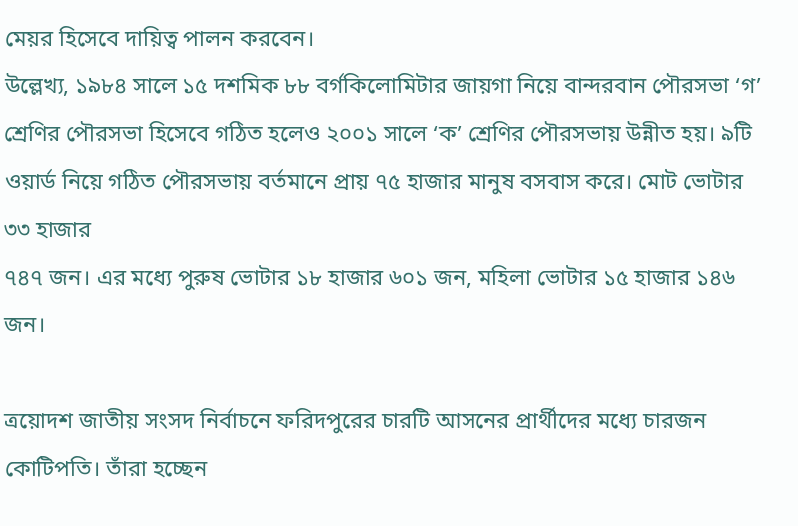মেয়র হিসেবে দায়িত্ব পালন করবেন।
উল্লেখ্য, ১৯৮৪ সালে ১৫ দশমিক ৮৮ বর্গকিলোমিটার জায়গা নিয়ে বান্দরবান পৌরসভা ‘গ’ শ্রেণির পৌরসভা হিসেবে গঠিত হলেও ২০০১ সালে ‘ক’ শ্রেণির পৌরসভায় উন্নীত হয়। ৯টি ওয়ার্ড নিয়ে গঠিত পৌরসভায় বর্তমানে প্রায় ৭৫ হাজার মানুষ বসবাস করে। মোট ভোটার ৩৩ হাজার
৭৪৭ জন। এর মধ্যে পুরুষ ভোটার ১৮ হাজার ৬০১ জন, মহিলা ভোটার ১৫ হাজার ১৪৬ জন।

ত্রয়োদশ জাতীয় সংসদ নির্বাচনে ফরিদপুরের চারটি আসনের প্রার্থীদের মধ্যে চারজন কোটিপতি। তাঁরা হচ্ছেন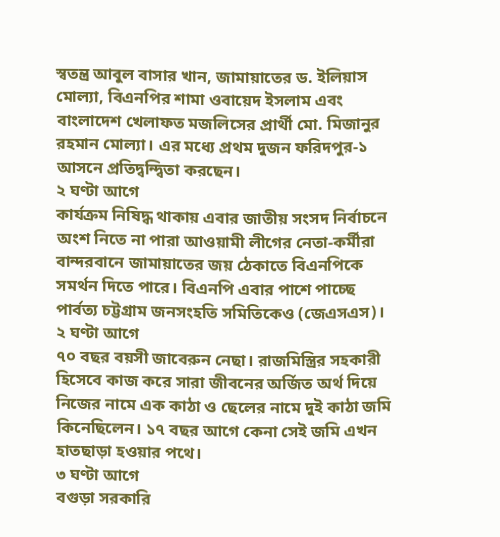স্বতন্ত্র আবুল বাসার খান, জামায়াতের ড. ইলিয়াস মোল্যা, বিএনপির শামা ওবায়েদ ইসলাম এবং বাংলাদেশ খেলাফত মজলিসের প্রার্থী মো. মিজানুর রহমান মোল্যা। এর মধ্যে প্রথম দুজন ফরিদপুর-১ আসনে প্রতিদ্বন্দ্বিতা করছেন।
২ ঘণ্টা আগে
কার্যক্রম নিষিদ্ধ থাকায় এবার জাতীয় সংসদ নির্বাচনে অংশ নিতে না পারা আওয়ামী লীগের নেতা-কর্মীরা বান্দরবানে জামায়াতের জয় ঠেকাতে বিএনপিকে সমর্থন দিতে পারে। বিএনপি এবার পাশে পাচ্ছে পার্বত্য চট্টগ্রাম জনসংহতি সমিতিকেও (জেএসএস)।
২ ঘণ্টা আগে
৭০ বছর বয়সী জাবেরুন নেছা। রাজমিস্ত্রির সহকারী হিসেবে কাজ করে সারা জীবনের অর্জিত অর্থ দিয়ে নিজের নামে এক কাঠা ও ছেলের নামে দুই কাঠা জমি কিনেছিলেন। ১৭ বছর আগে কেনা সেই জমি এখন হাতছাড়া হওয়ার পথে।
৩ ঘণ্টা আগে
বগুড়া সরকারি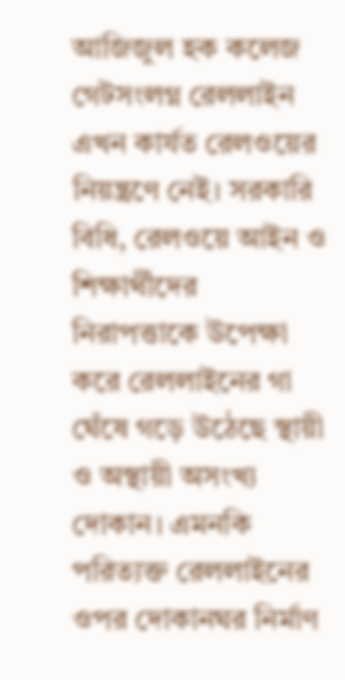আজিজুল হক কলেজ গেটসংলগ্ন রেললাইন এখন কার্যত রেলওয়ের নিয়ন্ত্রণে নেই। সরকারি বিধি, রেলওয়ে আইন ও শিক্ষার্থীদের নিরাপত্তাকে উপেক্ষা করে রেললাইনের গা ঘেঁষে গড়ে উঠেছে স্থায়ী ও অস্থায়ী অসংখ্য দোকান। এমনকি পরিত্যক্ত রেললাইনের ওপর দোকানঘর নির্মাণ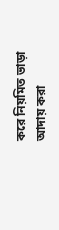করে নিয়মিত ভাড়া আদায় করা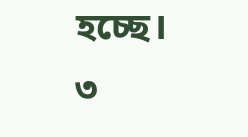হচ্ছে।
৩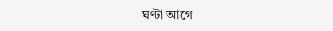ঘণ্টা আগে